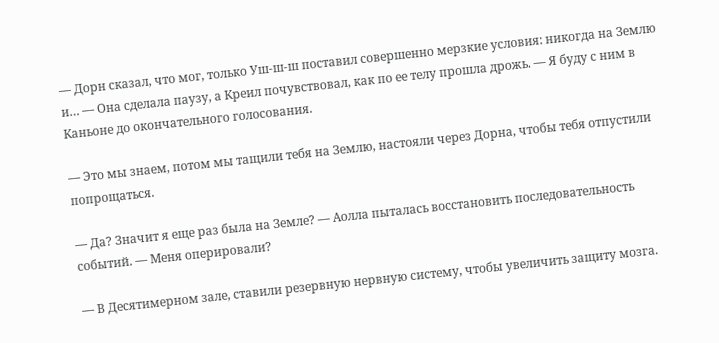— Дорн сказал, что мог, только Уш-ш-ш поставил совершенно мерзкие условия: никогда на Землю и… — Она сделала паузу, а Креил почувствовал, как по ее телу прошла дрожь. — Я буду с ним в Каньоне до окончательного голосования.

— Это мы знаем, потом мы тащили тебя на Землю, настояли через Дорна, чтобы тебя отпустили попрощаться.

— Да? Значит я еще раз была на Земле? — Аолла пыталась восстановить последовательность событий. — Меня оперировали?

— В Десятимерном зале, ставили резервную нервную систему, чтобы увеличить защиту мозга.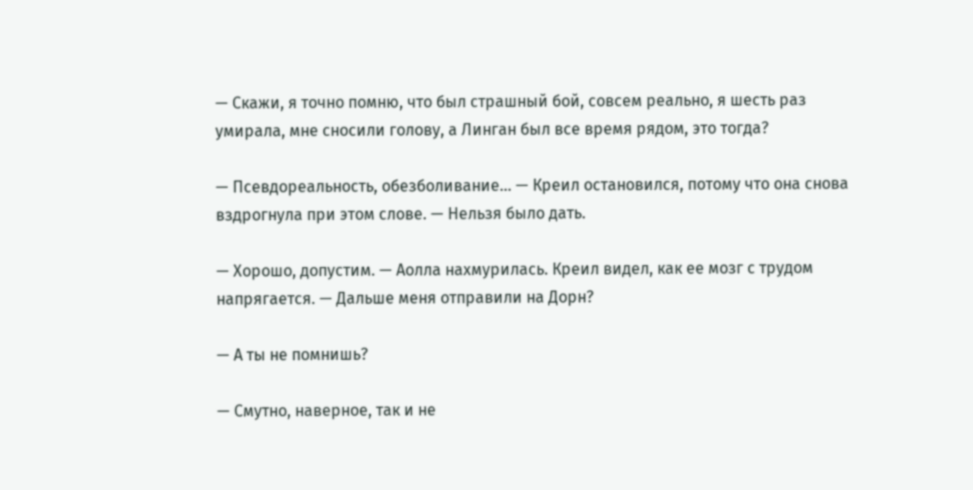— Скажи, я точно помню, что был страшный бой, совсем реально, я шесть раз умирала, мне сносили голову, а Линган был все время рядом, это тогда?

— Псевдореальность, обезболивание… — Креил остановился, потому что она снова вздрогнула при этом слове. — Нельзя было дать.

— Хорошо, допустим. — Аолла нахмурилась. Креил видел, как ее мозг с трудом напрягается. — Дальше меня отправили на Дорн?

— А ты не помнишь?

— Смутно, наверное, так и не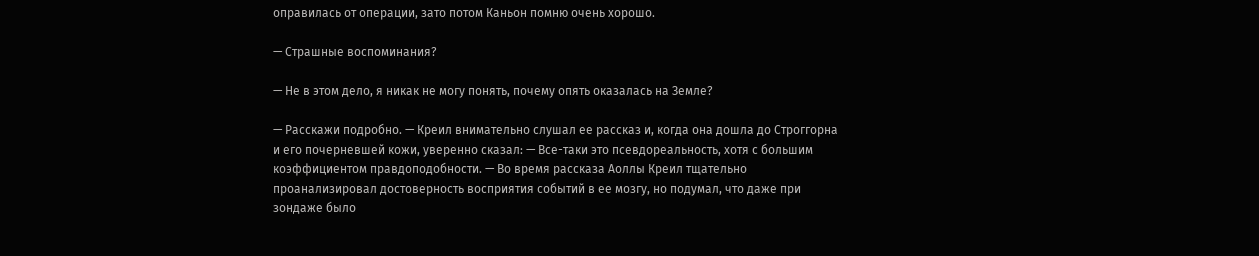оправилась от операции, зато потом Каньон помню очень хорошо.

— Страшные воспоминания?

— Не в этом дело, я никак не могу понять, почему опять оказалась на Земле?

— Расскажи подробно. — Креил внимательно слушал ее рассказ и, когда она дошла до Строггорна и его почерневшей кожи, уверенно сказал: — Все-таки это псевдореальность, хотя с большим коэффициентом правдоподобности. — Во время рассказа Аоллы Креил тщательно проанализировал достоверность восприятия событий в ее мозгу, но подумал, что даже при зондаже было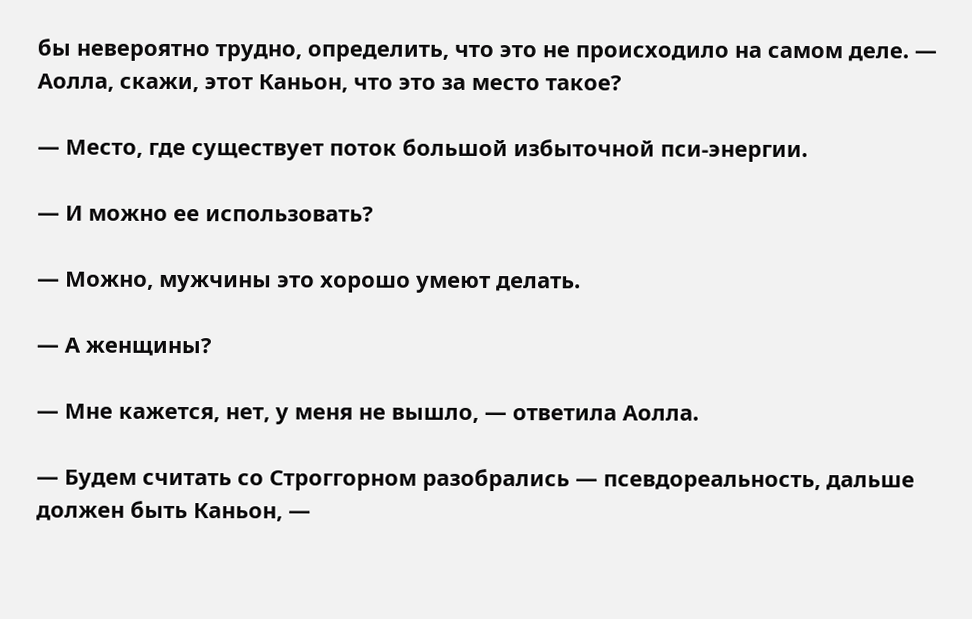бы невероятно трудно, определить, что это не происходило на самом деле. — Аолла, скажи, этот Каньон, что это за место такое?

— Место, где существует поток большой избыточной пси-энергии.

— И можно ее использовать?

— Можно, мужчины это хорошо умеют делать.

— А женщины?

— Мне кажется, нет, у меня не вышло, — ответила Аолла.

— Будем считать со Строггорном разобрались — псевдореальность, дальше должен быть Каньон, —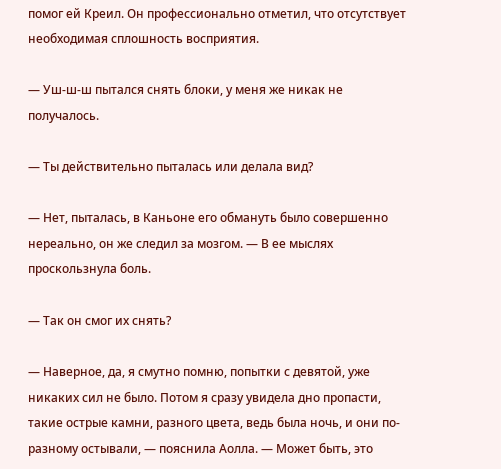помог ей Креил. Он профессионально отметил, что отсутствует необходимая сплошность восприятия.

— Уш-ш-ш пытался снять блоки, у меня же никак не получалось.

— Ты действительно пыталась или делала вид?

— Нет, пыталась, в Каньоне его обмануть было совершенно нереально, он же следил за мозгом. — В ее мыслях проскользнула боль.

— Так он смог их снять?

— Наверное, да, я смутно помню, попытки с девятой, уже никаких сил не было. Потом я сразу увидела дно пропасти, такие острые камни, разного цвета, ведь была ночь, и они по-разному остывали, — пояснила Аолла. — Может быть, это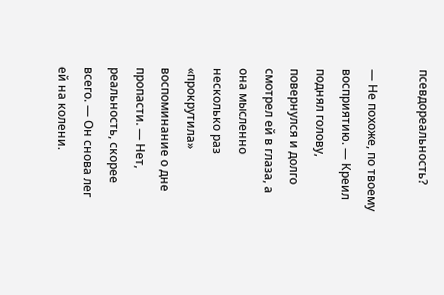псевдореальность?

— Не похоже, по твоему восприятию. — Креил поднял голову, повернулся и долго смотрел ей в глаза, а она мысленно несколько раз «прокрутила» воспоминание о дне пропасти. — Нет, реальность, скорее всего. — Он снова лег ей на колени.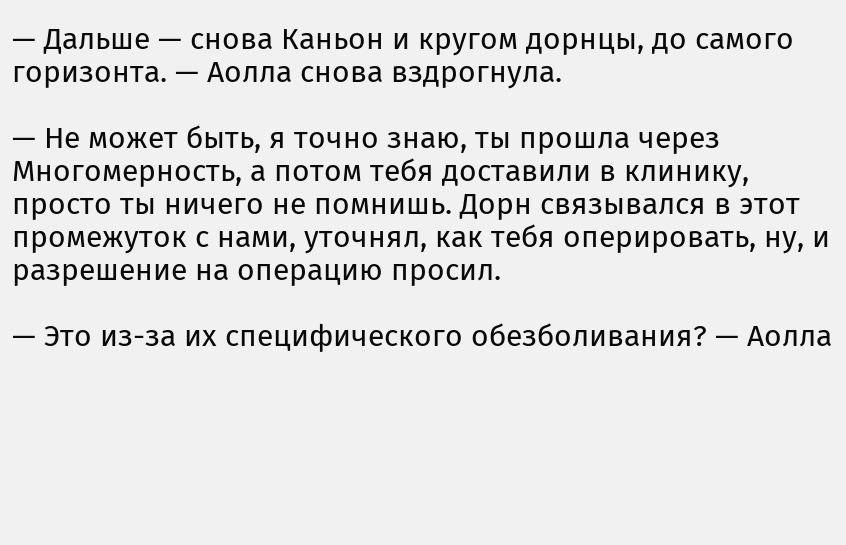— Дальше — снова Каньон и кругом дорнцы, до самого горизонта. — Аолла снова вздрогнула.

— Не может быть, я точно знаю, ты прошла через Многомерность, а потом тебя доставили в клинику, просто ты ничего не помнишь. Дорн связывался в этот промежуток с нами, уточнял, как тебя оперировать, ну, и разрешение на операцию просил.

— Это из-за их специфического обезболивания? — Аолла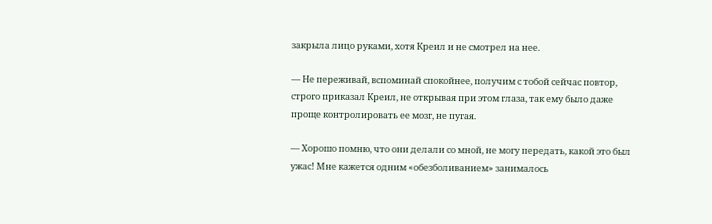закрыла лицо руками, хотя Креил и не смотрел на нее.

— Не переживай, вспоминай спокойнее, получим с тобой сейчас повтор, строго приказал Креил, не открывая при этом глаза, так ему было даже проще контролировать ее мозг, не пугая.

— Хорошо помню, что они делали со мной, не могу передать, какой это был ужас! Мне кажется одним «обезболиванием» занималось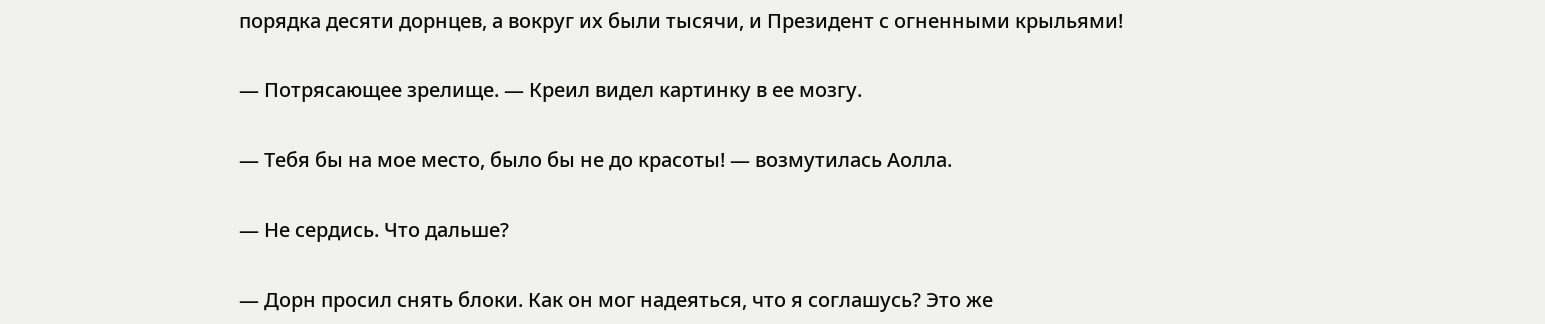порядка десяти дорнцев, а вокруг их были тысячи, и Президент с огненными крыльями!

— Потрясающее зрелище. — Креил видел картинку в ее мозгу.

— Тебя бы на мое место, было бы не до красоты! — возмутилась Аолла.

— Не сердись. Что дальше?

— Дорн просил снять блоки. Как он мог надеяться, что я соглашусь? Это же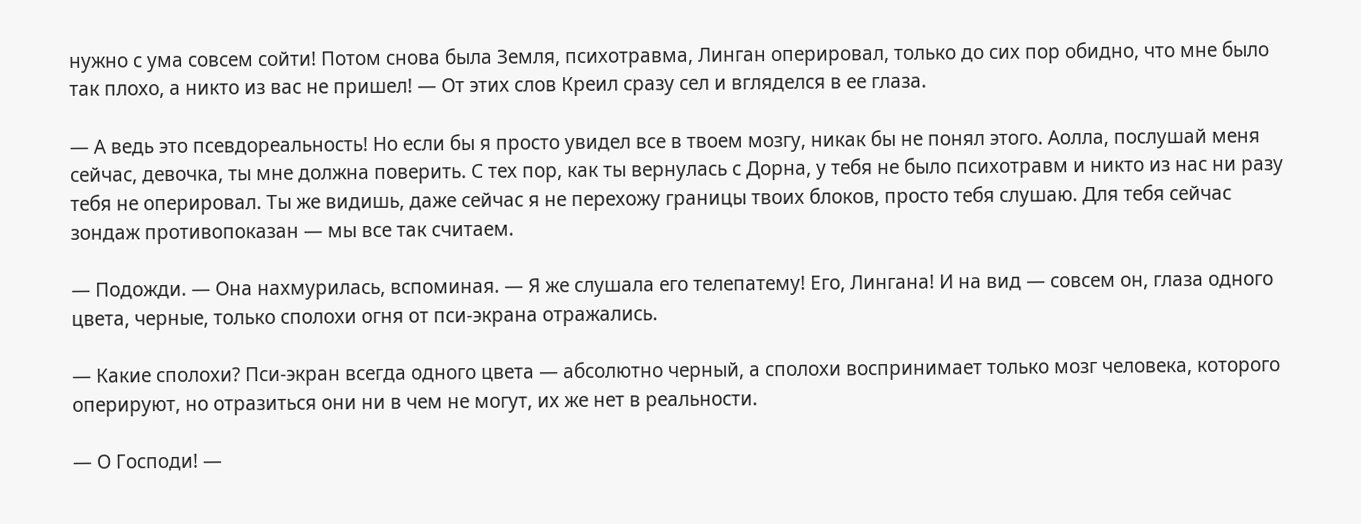нужно с ума совсем сойти! Потом снова была Земля, психотравма, Линган оперировал, только до сих пор обидно, что мне было так плохо, а никто из вас не пришел! — От этих слов Креил сразу сел и вгляделся в ее глаза.

— А ведь это псевдореальность! Но если бы я просто увидел все в твоем мозгу, никак бы не понял этого. Аолла, послушай меня сейчас, девочка, ты мне должна поверить. С тех пор, как ты вернулась с Дорна, у тебя не было психотравм и никто из нас ни разу тебя не оперировал. Ты же видишь, даже сейчас я не перехожу границы твоих блоков, просто тебя слушаю. Для тебя сейчас зондаж противопоказан — мы все так считаем.

— Подожди. — Она нахмурилась, вспоминая. — Я же слушала его телепатему! Его, Лингана! И на вид — совсем он, глаза одного цвета, черные, только сполохи огня от пси-экрана отражались.

— Какие сполохи? Пси-экран всегда одного цвета — абсолютно черный, а сполохи воспринимает только мозг человека, которого оперируют, но отразиться они ни в чем не могут, их же нет в реальности.

— О Господи! —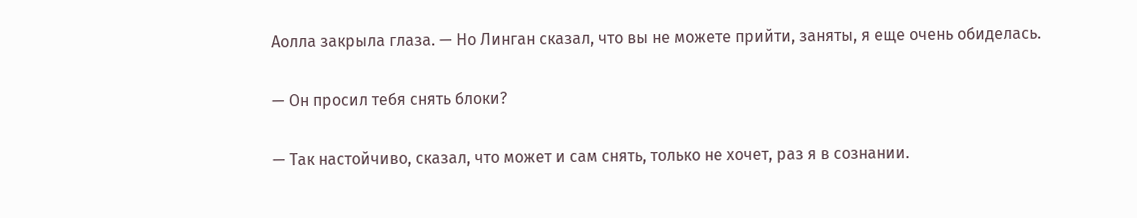Аолла закрыла глаза. — Но Линган сказал, что вы не можете прийти, заняты, я еще очень обиделась.

— Он просил тебя снять блоки?

— Так настойчиво, сказал, что может и сам снять, только не хочет, раз я в сознании.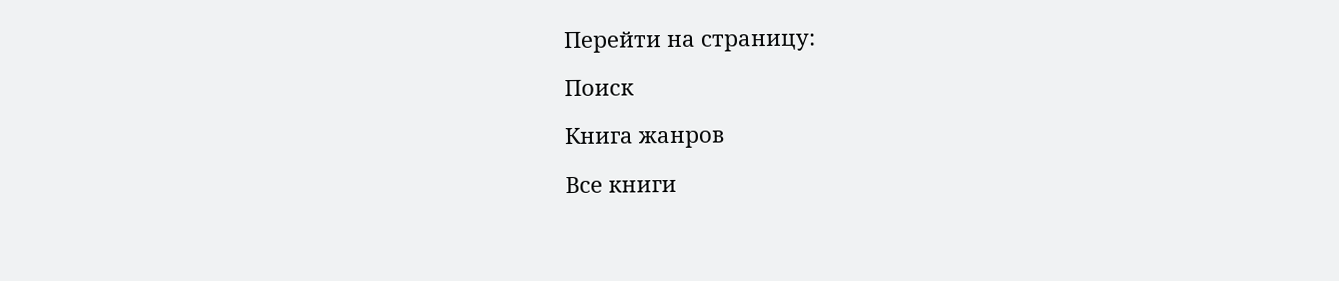Перейти на страницу:

Поиск

Книга жанров

Все книги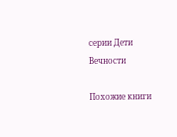серии Дети Вечности

Похожие книги